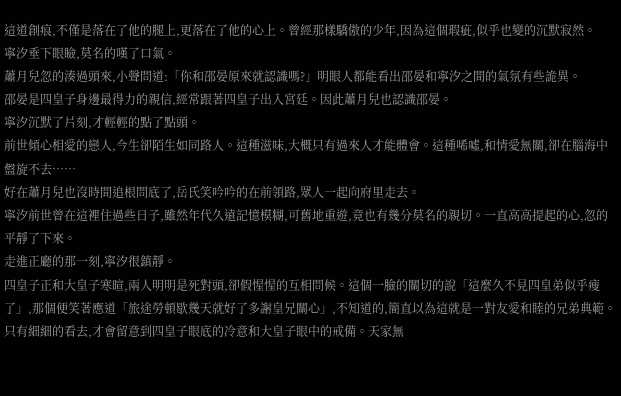這道創痕,不僅是落在了他的腿上,更落在了他的心上。曾經那樣驕傲的少年,因為這個瑕疵,似乎也變的沉默寂然。
寧汐垂下眼瞼,莫名的嘆了口氣。
蕭月兒忽的湊過頭來,小聲問道:「你和邵晏原來就認識嗎?」明眼人都能看出邵晏和寧汐之間的氣氛有些詭異。
邵晏是四皇子身邊最得力的親信,經常跟著四皇子出入宮廷。因此蕭月兒也認識邵晏。
寧汐沉默了片刻,才輕輕的點了點頭。
前世傾心相愛的戀人,今生卻陌生如同路人。這種滋味,大概只有過來人才能體會。這種唏噓,和情愛無關,卻在腦海中盤旋不去……
好在蕭月兒也沒時間追根問底了,岳氏笑吟吟的在前領路,眾人一起向府里走去。
寧汐前世曾在這裡住過些日子,雖然年代久遠記憶模糊,可舊地重遊,竟也有幾分莫名的親切。一直高高提起的心,忽的平靜了下來。
走進正廳的那一刻,寧汐很鎮靜。
四皇子正和大皇子寒暄,兩人明明是死對頭,卻假惺惺的互相問候。這個一臉的關切的說「這麼久不見四皇弟似乎瘦了」,那個便笑著應道「旅途勞頓歇幾天就好了多謝皇兄關心」,不知道的,簡直以為這就是一對友愛和睦的兄弟典範。
只有細細的看去,才會留意到四皇子眼底的冷意和大皇子眼中的戒備。天家無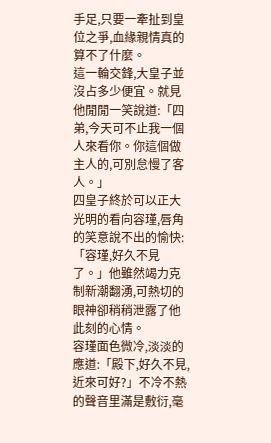手足,只要一牽扯到皇位之爭,血緣親情真的算不了什麼。
這一輪交鋒,大皇子並沒占多少便宜。就見他閒閒一笑說道:「四弟,今天可不止我一個人來看你。你這個做主人的,可別怠慢了客人。」
四皇子終於可以正大光明的看向容瑾,唇角的笑意說不出的愉快:「容瑾,好久不見了。」他雖然竭力克制新潮翻湧,可熱切的眼神卻稍稍泄露了他此刻的心情。
容瑾面色微冷,淡淡的應道:「殿下,好久不見,近來可好?」不冷不熱的聲音里滿是敷衍,毫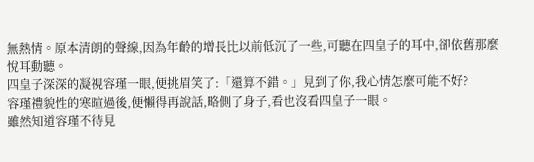無熱情。原本清朗的聲線,因為年齡的增長比以前低沉了一些,可聽在四皇子的耳中,卻依舊那麼悅耳動聽。
四皇子深深的凝視容瑾一眼,便挑眉笑了:「還算不錯。」見到了你,我心情怎麼可能不好?
容瑾禮貌性的寒暄過後,便懶得再說話,略側了身子,看也沒看四皇子一眼。
雖然知道容瑾不待見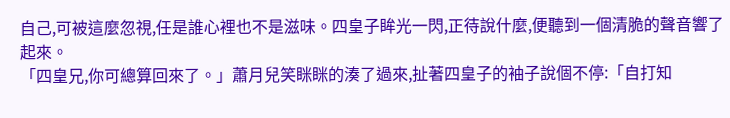自己,可被這麼忽視,任是誰心裡也不是滋味。四皇子眸光一閃,正待說什麼,便聽到一個清脆的聲音響了起來。
「四皇兄,你可總算回來了。」蕭月兒笑眯眯的湊了過來,扯著四皇子的袖子說個不停:「自打知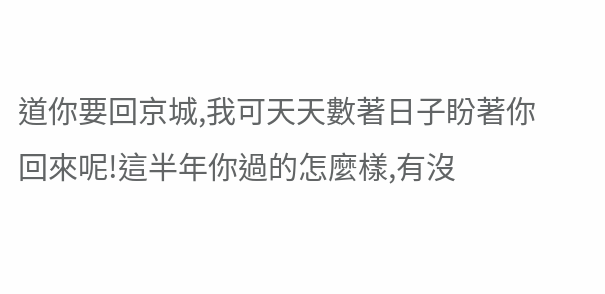道你要回京城,我可天天數著日子盼著你回來呢!這半年你過的怎麼樣,有沒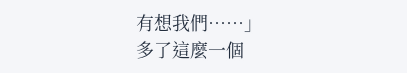有想我們……」
多了這麼一個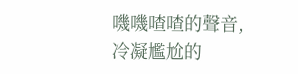嘰嘰喳喳的聲音,冷凝尷尬的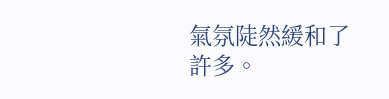氣氛陡然緩和了許多。